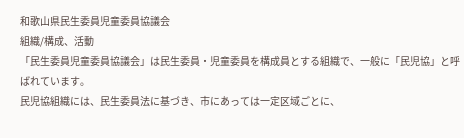和歌山県民生委員児童委員協議会
組織/構成、活動
「民生委員児童委員協議会」は民生委員・児童委員を構成員とする組織で、一般に「民児協」と呼ばれています。
民児協組織には、民生委員法に基づき、市にあっては一定区域ごとに、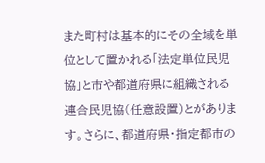また町村は基本的にその全域を単位として置かれる「法定単位民児協」と市や都道府県に組織される連合民児協(任意設置)とがあります。さらに、都道府県・指定都市の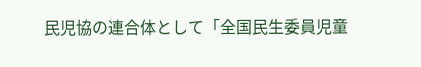民児協の連合体として「全国民生委員児童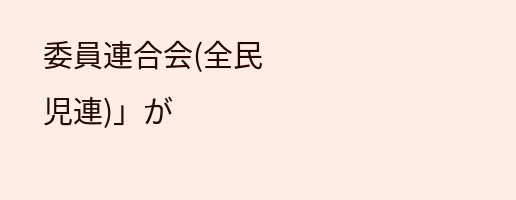委員連合会(全民児連)」が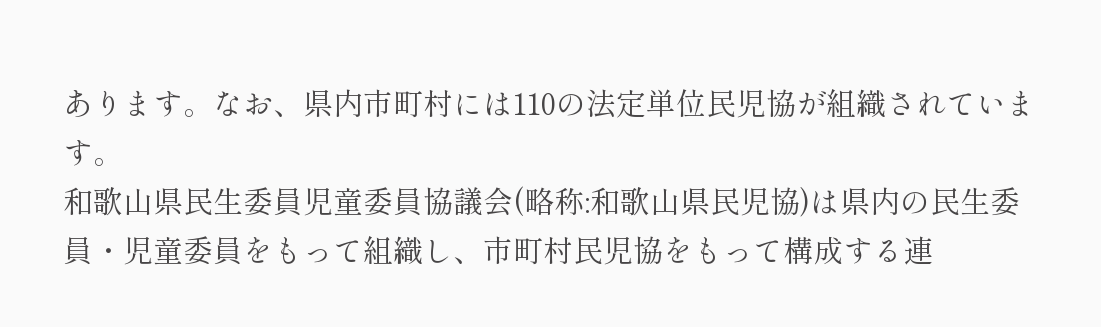あります。なお、県内市町村には110の法定単位民児協が組織されています。
和歌山県民生委員児童委員協議会(略称:和歌山県民児協)は県内の民生委員・児童委員をもって組織し、市町村民児協をもって構成する連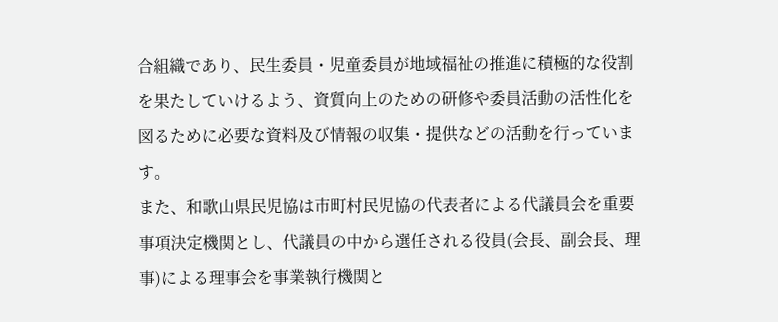合組織であり、民生委員・児童委員が地域福祉の推進に積極的な役割を果たしていけるよう、資質向上のための研修や委員活動の活性化を図るために必要な資料及び情報の収集・提供などの活動を行っています。
また、和歌山県民児協は市町村民児協の代表者による代議員会を重要事項決定機関とし、代議員の中から選任される役員(会長、副会長、理事)による理事会を事業執行機関と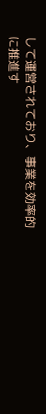して運営されており、事業を効率的に推進す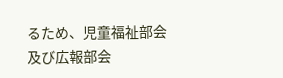るため、児童福祉部会及び広報部会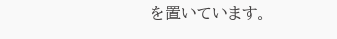を置いています。